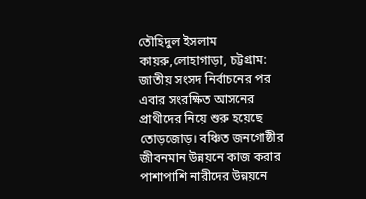তৌহিদুল ইসলাম কায়রু,লোহাগাড়া, চট্টগ্রাম:
জাতীয় সংসদ নির্বাচনের পর এবার সংরক্ষিত আসনের প্রাথীদের নিয়ে শুরু হয়েছে তোড়জোড়। বঞ্চিত জনগোষ্ঠীর জীবনমান উন্নয়নে কাজ করার পাশাপাশি নারীদের উন্নয়নে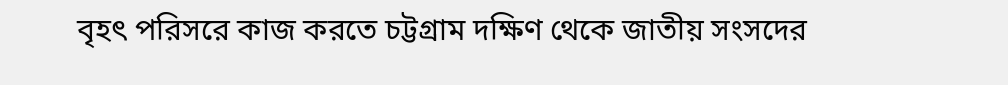বৃহৎ পরিসরে কাজ করতে চট্টগ্রাম দক্ষিণ থেকে জাতীয় সংসদের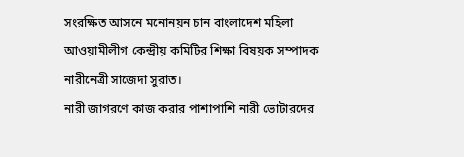সংরক্ষিত আসনে মনোনয়ন চান বাংলাদেশ মহিলা আওয়ামীলীগ কেন্দ্রীয় কমিটির শিক্ষা বিষয়ক সম্পাদক নারীনেত্রী সাজেদা সুরাত।
নারী জাগরণে কাজ করার পাশাপাশি নারী ভোটারদের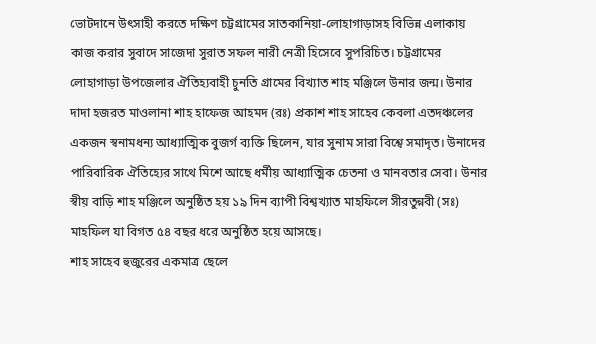ভোটদানে উৎসাহী করতে দক্ষিণ চট্টগ্রামের সাতকানিয়া-লোহাগাড়াসহ বিভিন্ন এলাকায় কাজ করার সুবাদে সাজেদা সুরাত সফল নারী নেত্রী হিসেবে সুপরিচিত। চট্টগ্রামের লোহাগাড়া উপজেলার ঐতিহ্যবাহী চুনতি গ্রামের বিখ্যাত শাহ মঞ্জিলে উনার জন্ম। উনার দাদা হজরত মাওলানা শাহ হাফেজ আহমদ (রঃ) প্রকাশ শাহ সাহেব কেবলা এতদঞ্চলের একজন স্বনামধন্য আধ্যাত্মিক বুজর্গ ব্যক্তি ছিলেন, যার সুনাম সারা বিশ্বে সমাদৃত। উনাদের পারিবারিক ঐতিহ্যের সাথে মিশে আছে ধর্মীয় আধ্যাত্মিক চেতনা ও মানবতার সেবা। উনার স্বীয় বাড়ি শাহ মঞ্জিলে অনুষ্ঠিত হয় ১৯ দিন ব্যাপী বিশ্বখ্যাত মাহফিলে সীরতুন্নবী (সঃ) মাহফিল যা বিগত ৫৪ বছর ধরে অনুষ্ঠিত হয়ে আসছে।
শাহ সাহেব হুজুরের একমাত্র ছেলে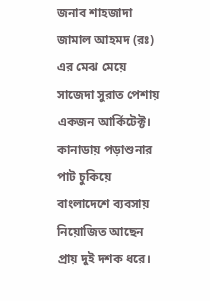জনাব শাহজাদা জামাল আহমদ (রঃ) এর মেঝ মেয়ে সাজেদা সুরাত পেশায় একজন আর্কিটেক্ট। কানাডায় পড়াশুনার পাট চুকিয়ে বাংলাদেশে ব্যবসায় নিয়োজিত আছেন প্রায় দুই দশক ধরে।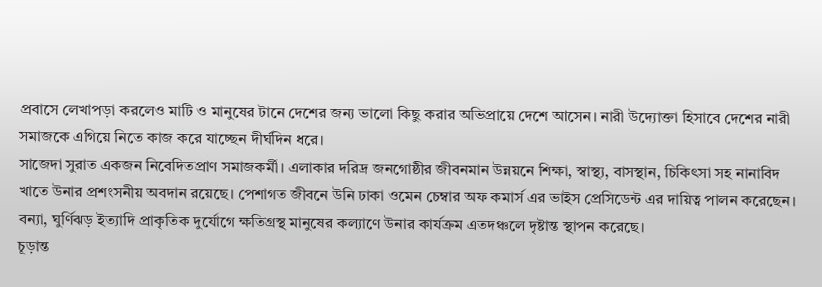প্রবাসে লেখাপড়া করলেও মাটি ও মানুষের টানে দেশের জন্য ভালো কিছু করার অভিপ্রায়ে দেশে আসেন। নারী উদ্যোক্তা হিসাবে দেশের নারী সমাজকে এগিয়ে নিতে কাজ করে যাচ্ছেন দীর্ঘদিন ধরে।
সাজেদা সুরাত একজন নিবেদিতপ্রাণ সমাজকর্মী। এলাকার দরিদ্র জনগোষ্ঠীর জীবনমান উন্নয়নে শিক্ষা, স্বাস্থ্য, বাসস্থান, চিকিৎসা সহ নানাবিদ খাতে উনার প্রশংসনীয় অবদান রয়েছে। পেশাগত জীবনে উনি ঢাকা ওমেন চেম্বার অফ কমার্স এর ভাইস প্রেসিডেন্ট এর দায়িত্ব পালন করেছেন। বন্যা, ঘুর্ণিঝড় ইত্যাদি প্রাকৃতিক দুর্যোগে ক্ষতিগ্রস্থ মানুষের কল্যাণে উনার কার্যক্রম এতদঞ্চলে দৃষ্টান্ত স্থাপন করেছে।
চূড়ান্ত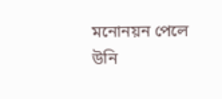মনোনয়ন পেলে উনি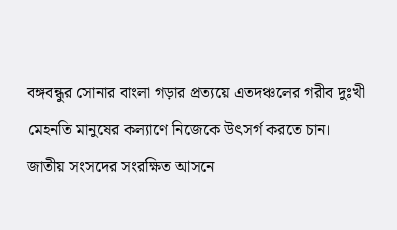বঙ্গবন্ধুর সোনার বাংলা গড়ার প্রত্যয়ে এতদঞ্চলের গরীব দুঃখী মেহনতি মানুষের কল্যাণে নিজেকে উৎসর্গ করতে চান।
জাতীয় সংসদের সংরক্ষিত আসনে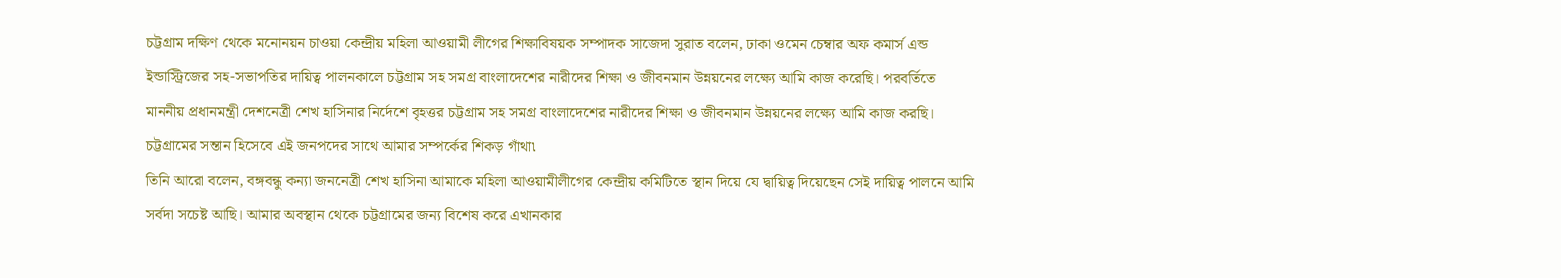চট্টগ্রাম দক্ষিণ থেকে মনোনয়ন চাওয়া কেন্দ্রীয় মহিলা আওয়ামী লীগের শিক্ষাবিষয়ক সম্পাদক সাজেদা সুরাত বলেন, ঢাকা ওমেন চেম্বার অফ কমার্স এন্ড ইন্ডাস্ট্রিজের সহ-সভাপতির দায়িত্ব পালনকালে চট্টগ্রাম সহ সমগ্র বাংলাদেশের নারীদের শিক্ষা ও জীবনমান উন্নয়নের লক্ষ্যে আমি কাজ করেছি। পরবর্তিতে মাননীয় প্রধানমন্ত্রী দেশনেত্রী শেখ হাসিনার নির্দেশে বৃহত্তর চট্টগ্রাম সহ সমগ্র বাংলাদেশের নারীদের শিক্ষা ও জীবনমান উন্নয়নের লক্ষ্যে আমি কাজ করছি। চট্টগ্রামের সন্তান হিসেবে এই জনপদের সাথে আমার সম্পর্কের শিকড় গাঁথা৷
তিনি আরো বলেন, বঙ্গবন্ধু কন্যা জননেত্রী শেখ হাসিনা আমাকে মহিলা আওয়ামীলীগের কেন্দ্রীয় কমিটিতে স্থান দিয়ে যে দ্বায়িত্ব দিয়েছেন সেই দায়িত্ব পালনে আমি সর্বদা সচেষ্ট আছি। আমার অবস্থান থেকে চট্টগ্রামের জন্য বিশেষ করে এখানকার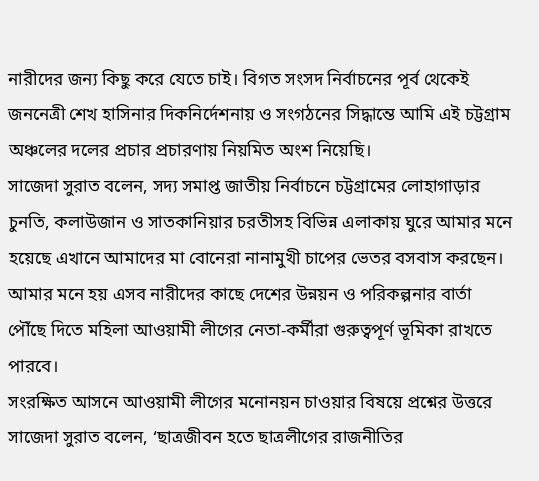নারীদের জন্য কিছু করে যেতে চাই। বিগত সংসদ নির্বাচনের পূর্ব থেকেই জননেত্রী শেখ হাসিনার দিকনির্দেশনায় ও সংগঠনের সিদ্ধান্তে আমি এই চট্টগ্রাম অঞ্চলের দলের প্রচার প্রচারণায় নিয়মিত অংশ নিয়েছি।
সাজেদা সুরাত বলেন, সদ্য সমাপ্ত জাতীয় নির্বাচনে চট্টগ্রামের লোহাগাড়ার চুনতি, কলাউজান ও সাতকানিয়ার চরতীসহ বিভিন্ন এলাকায় ঘুরে আমার মনে হয়েছে এখানে আমাদের মা বোনেরা নানামুখী চাপের ভেতর বসবাস করছেন। আমার মনে হয় এসব নারীদের কাছে দেশের উন্নয়ন ও পরিকল্পনার বার্তা পৌঁছে দিতে মহিলা আওয়ামী লীগের নেতা-কর্মীরা গুরুত্বপূর্ণ ভূমিকা রাখতে পারবে।
সংরক্ষিত আসনে আওয়ামী লীগের মনোনয়ন চাওয়ার বিষয়ে প্রশ্নের উত্তরে সাজেদা সুরাত বলেন, ‘ছাত্রজীবন হতে ছাত্রলীগের রাজনীতির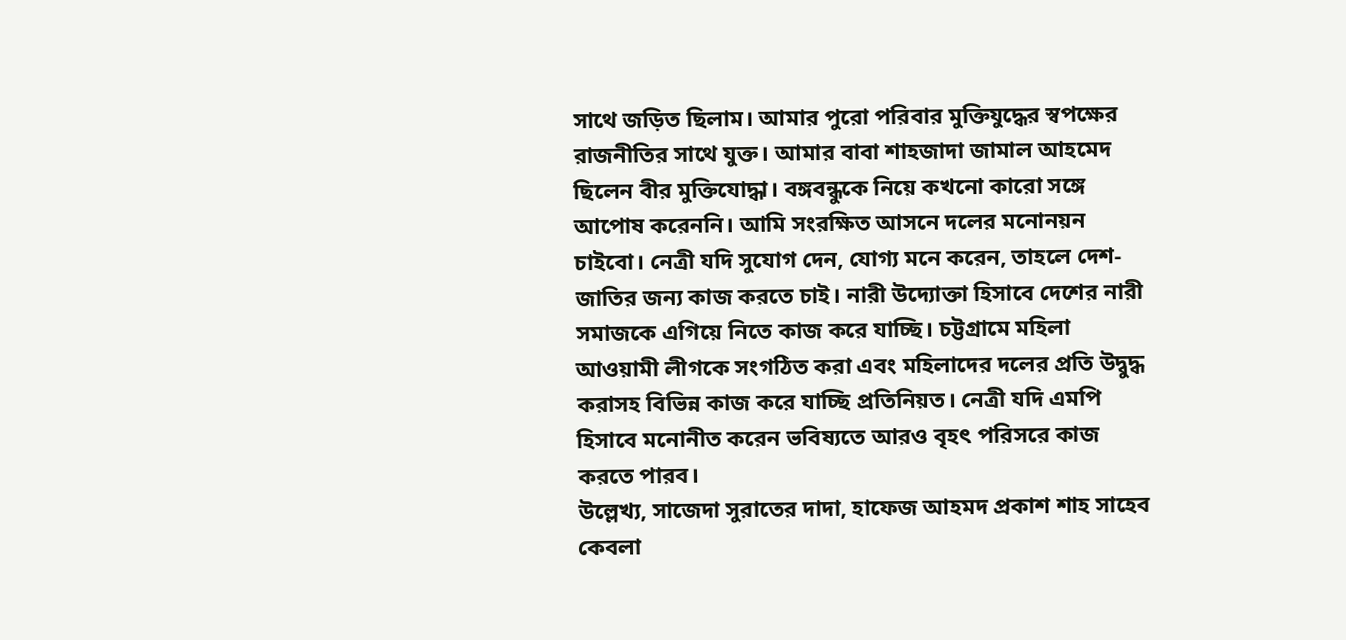সাথে জড়িত ছিলাম। আমার পুরো পরিবার মুক্তিযুদ্ধের স্বপক্ষের রাজনীতির সাথে যুক্ত। আমার বাবা শাহজাদা জামাল আহমেদ ছিলেন বীর মুক্তিযোদ্ধা। বঙ্গবন্ধুকে নিয়ে কখনো কারো সঙ্গে আপোষ করেননি। আমি সংরক্ষিত আসনে দলের মনোনয়ন চাইবো। নেত্রী যদি সুযোগ দেন, যোগ্য মনে করেন, তাহলে দেশ-জাতির জন্য কাজ করতে চাই। নারী উদ্যোক্তা হিসাবে দেশের নারী সমাজকে এগিয়ে নিতে কাজ করে যাচ্ছি। চট্টগ্রামে মহিলা আওয়ামী লীগকে সংগঠিত করা এবং মহিলাদের দলের প্রতি উদ্বুদ্ধ করাসহ বিভিন্ন কাজ করে যাচ্ছি প্রতিনিয়ত। নেত্রী যদি এমপি হিসাবে মনোনীত করেন ভবিষ্যতে আরও বৃহৎ পরিসরে কাজ করতে পারব।
উল্লেখ্য, সাজেদা সুরাতের দাদা, হাফেজ আহমদ প্রকাশ শাহ সাহেব কেবলা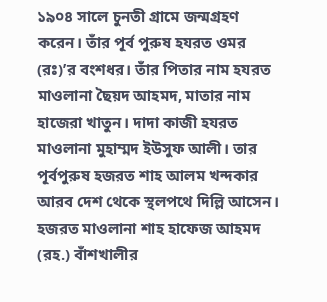১৯০৪ সালে চুনতী গ্রামে জন্মগ্রহণ করেন। তাঁর পূর্ব পুরুষ হযরত ওমর (রঃ)’র বংশধর। তাঁর পিতার নাম হযরত মাওলানা ছৈয়দ আহমদ, মাতার নাম হাজেরা খাতুন। দাদা কাজী হযরত মাওলানা মুহাম্মদ ইউসুফ আলী। তার পূর্বপুরুষ হজরত শাহ আলম খন্দকার আরব দেশ থেকে স্থলপথে দিল্লি আসেন। হজরত মাওলানা শাহ হাফেজ আহমদ (রহ.) বাঁশখালীর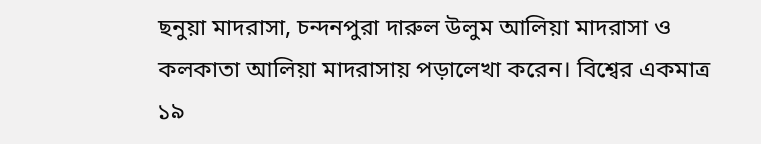ছনুয়া মাদরাসা, চন্দনপুরা দারুল উলুম আলিয়া মাদরাসা ও কলকাতা আলিয়া মাদরাসায় পড়ালেখা করেন। বিশ্বের একমাত্র ১৯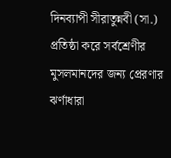দিনব্যাপী সীরাতুন্নবী (সা.) প্রতিষ্ঠা করে সর্বশ্রেণীর মুসলমানদের জন্য প্রেরণার ঝর্ণাধারা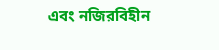এবং নজিরবিহীন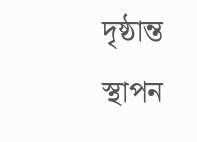দৃষ্ঠান্ত স্থাপন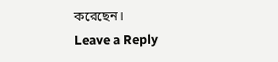করেছেন।
Leave a Reply